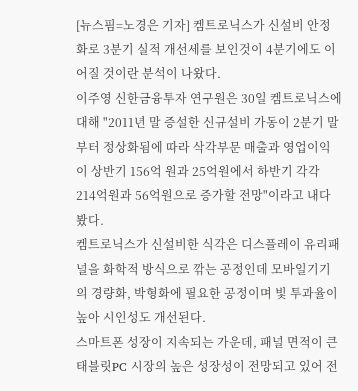[뉴스핌=노경은 기자] 켐트로닉스가 신설비 안정화로 3분기 실적 개선세를 보인것이 4분기에도 이어질 것이란 분석이 나왔다.
이주영 신한금융투자 연구원은 30일 켐트로닉스에 대해 "2011년 말 증설한 신규설비 가동이 2분기 말부터 정상화됨에 따라 삭각부문 매출과 영업이익이 상반기 156억 원과 25억원에서 하반기 각각 214억원과 56억원으로 증가할 전망"이라고 내다봤다.
켐트로닉스가 신설비한 식각은 디스플레이 유리패널을 화학적 방식으로 깎는 공정인데 모바일기기의 경량화, 박형화에 필요한 공정이며 빛 투과율이 높아 시인성도 개선된다.
스마트폰 성장이 지속되는 가운데, 패널 면적이 큰 태블릿PC 시장의 높은 성장성이 전망되고 있어 전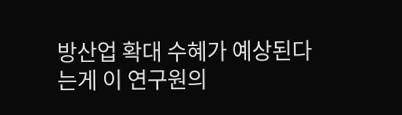방산업 확대 수혜가 예상된다는게 이 연구원의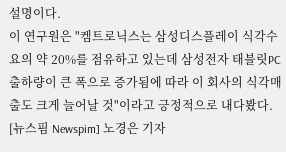설명이다.
이 연구원은 "켐트로닉스는 삼성디스플레이 식각수요의 약 20%를 점유하고 있는데 삼성전자 태블릿PC 출하량이 큰 폭으로 증가됨에 따라 이 회사의 식각매출도 크게 늘어날 것"이라고 긍정적으로 내다봤다.
[뉴스핌 Newspim] 노경은 기자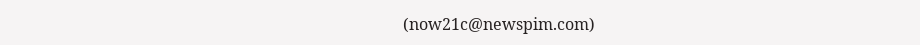(now21c@newspim.com)